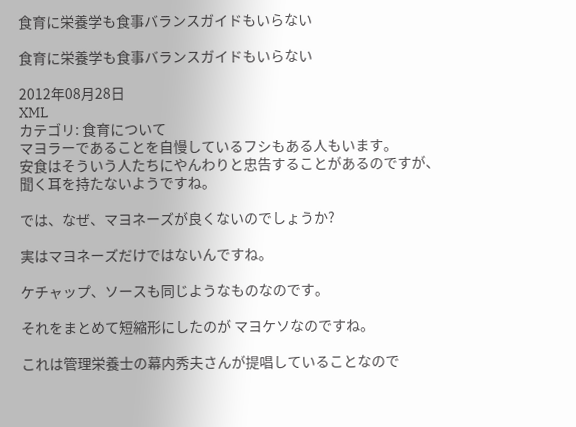食育に栄養学も食事バランスガイドもいらない

食育に栄養学も食事バランスガイドもいらない

2012年08月28日
XML
カテゴリ: 食育について
マヨラーであることを自慢しているフシもある人もいます。
安食はそういう人たちにやんわりと忠告することがあるのですが、
聞く耳を持たないようですね。

では、なぜ、マヨネーズが良くないのでしょうか?

実はマヨネーズだけではないんですね。

ケチャップ、ソースも同じようなものなのです。

それをまとめて短縮形にしたのが マヨケソなのですね。

これは管理栄養士の幕内秀夫さんが提唱していることなので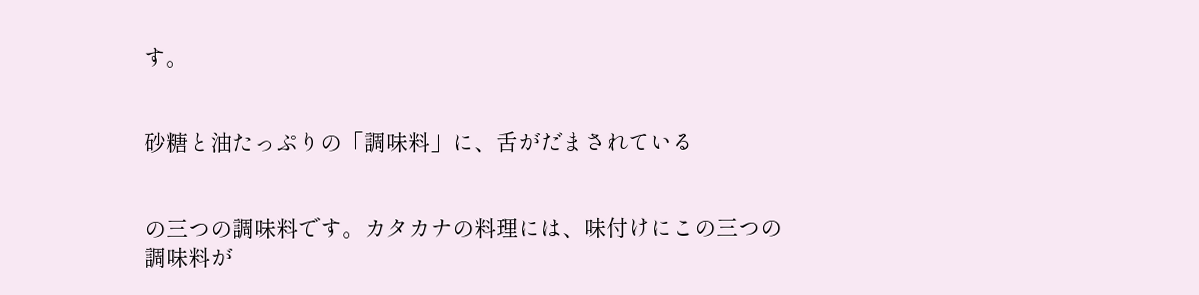す。


砂糖と油たっぷりの「調味料」に、舌がだまされている


の三つの調味料です。カタカナの料理には、味付けにこの三つの
調味料が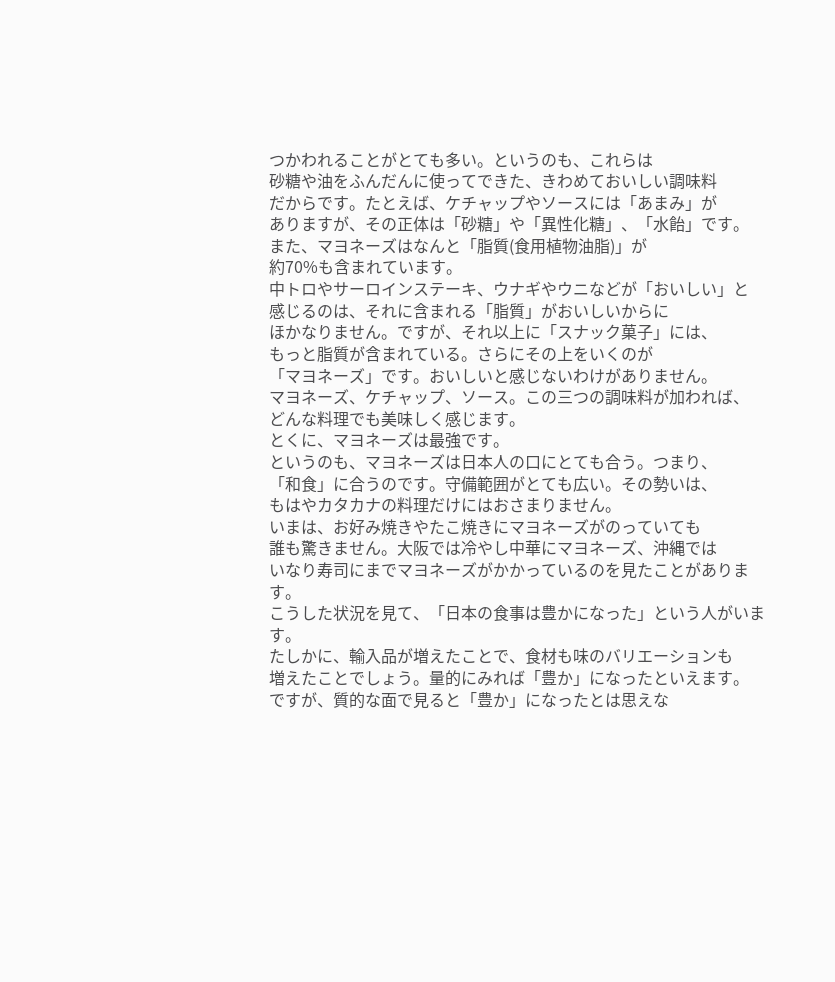つかわれることがとても多い。というのも、これらは
砂糖や油をふんだんに使ってできた、きわめておいしい調味料
だからです。たとえば、ケチャップやソースには「あまみ」が
ありますが、その正体は「砂糖」や「異性化糖」、「水飴」です。
また、マヨネーズはなんと「脂質(食用植物油脂)」が
約70%も含まれています。
中トロやサーロインステーキ、ウナギやウニなどが「おいしい」と
感じるのは、それに含まれる「脂質」がおいしいからに
ほかなりません。ですが、それ以上に「スナック菓子」には、
もっと脂質が含まれている。さらにその上をいくのが
「マヨネーズ」です。おいしいと感じないわけがありません。
マヨネーズ、ケチャップ、ソース。この三つの調味料が加われば、
どんな料理でも美味しく感じます。
とくに、マヨネーズは最強です。
というのも、マヨネーズは日本人の口にとても合う。つまり、
「和食」に合うのです。守備範囲がとても広い。その勢いは、
もはやカタカナの料理だけにはおさまりません。
いまは、お好み焼きやたこ焼きにマヨネーズがのっていても
誰も驚きません。大阪では冷やし中華にマヨネーズ、沖縄では
いなり寿司にまでマヨネーズがかかっているのを見たことがあります。
こうした状況を見て、「日本の食事は豊かになった」という人がいます。
たしかに、輸入品が増えたことで、食材も味のバリエーションも
増えたことでしょう。量的にみれば「豊か」になったといえます。
ですが、質的な面で見ると「豊か」になったとは思えな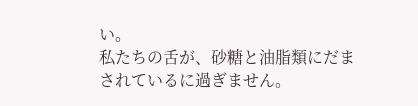い。
私たちの舌が、砂糖と油脂類にだまされているに過ぎません。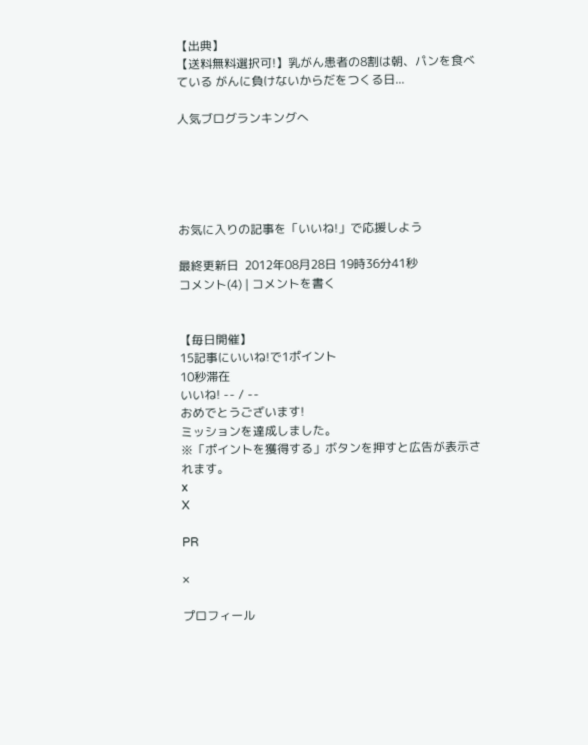【出典】
【送料無料選択可!】乳がん患者の8割は朝、パンを食べている がんに負けないからだをつくる日...

人気ブログランキングへ





お気に入りの記事を「いいね!」で応援しよう

最終更新日  2012年08月28日 19時36分41秒
コメント(4) | コメントを書く


【毎日開催】
15記事にいいね!で1ポイント
10秒滞在
いいね! -- / --
おめでとうございます!
ミッションを達成しました。
※「ポイントを獲得する」ボタンを押すと広告が表示されます。
x
X

PR

×

プロフィール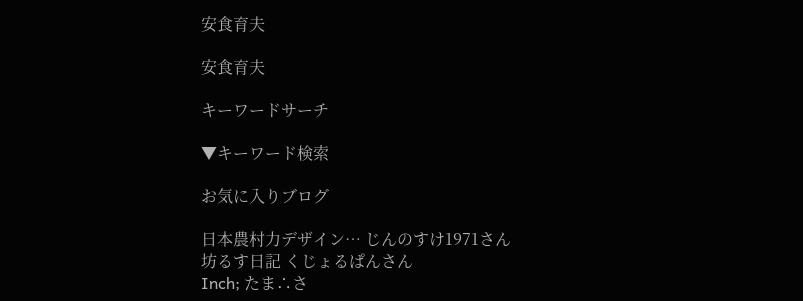安食育夫

安食育夫

キーワードサーチ

▼キーワード検索

お気に入りブログ

日本農村力デザイン… じんのすけ1971さん
坊るす日記 くじょるぱんさん
Inch; たま∴さ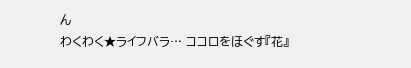ん
わくわく★ライフバラ… ココロをほぐす『花』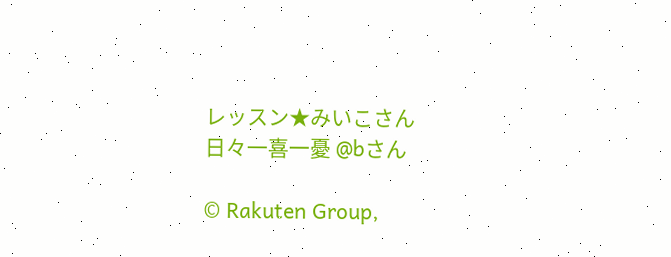レッスン★みいこさん
日々一喜一憂 @bさん

© Rakuten Group,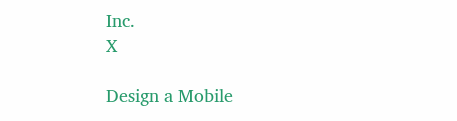Inc.
X

Design a Mobile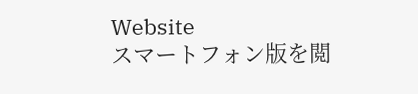Website
スマートフォン版を閲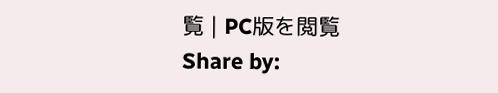覧 | PC版を閲覧
Share by: